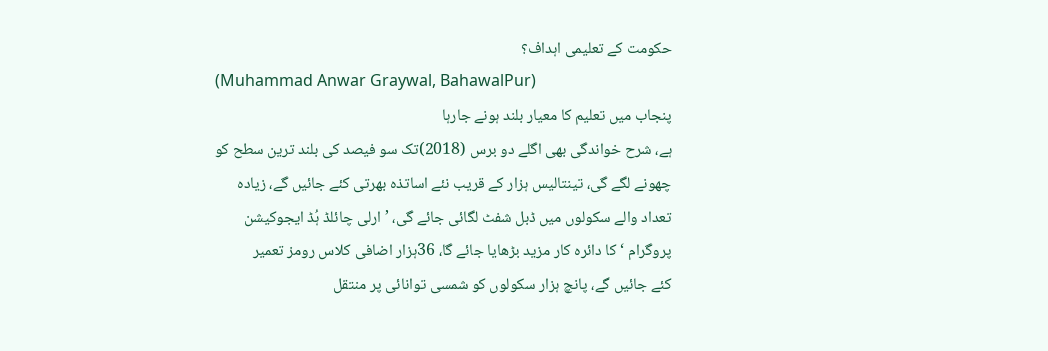حکومت کے تعلیمی اہداف؟
(Muhammad Anwar Graywal, BahawalPur)
پنجاب میں تعلیم کا معیار بلند ہونے جارہا
ہے، شرح خواندگی بھی اگلے دو برس (2018)تک سو فیصد کی بلند ترین سطح کو
چھونے لگے گی، تینتالیس ہزار کے قریب نئے اساتذہ بھرتی کئے جائیں گے، زیادہ
تعداد والے سکولوں میں ڈبل شفٹ لگائی جائے گی، ’ارلی چائلڈ ہُڈ ایجوکیشن
پروگرام ‘کا دائرہ کار مزید بڑھایا جائے گا، 36ہزار اضافی کلاس رومز تعمیر
کئے جائیں گے، پانچ ہزار سکولوں کو شمسی توانائی پر منتقل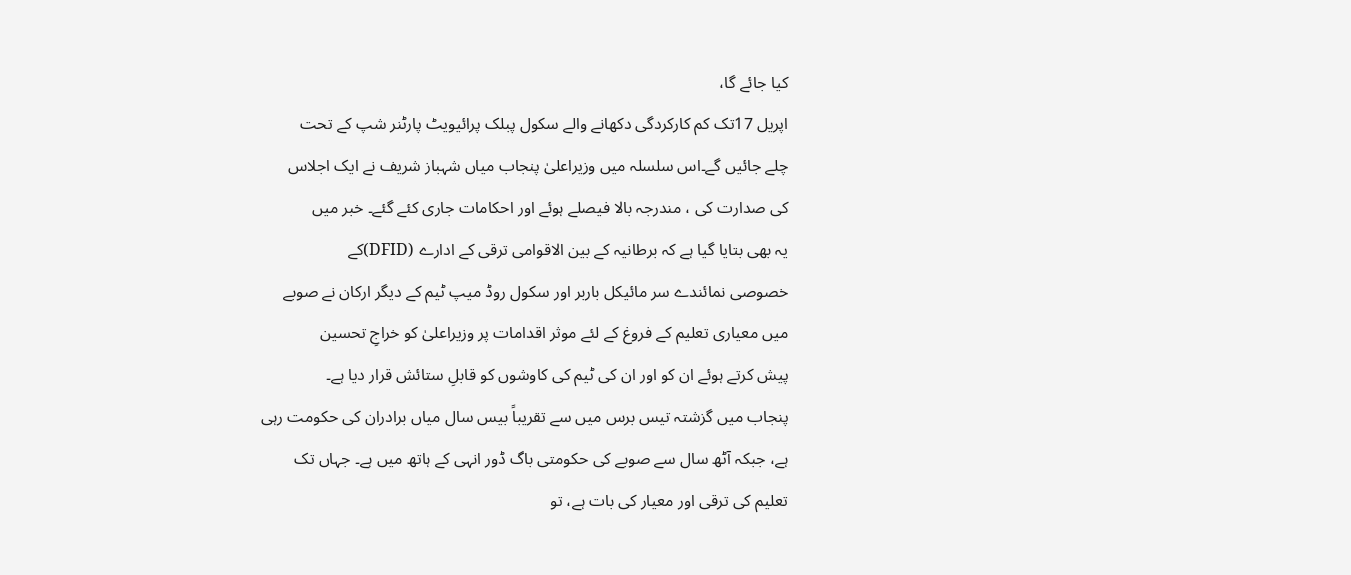کیا جائے گا،
اپریل 17تک کم کارکردگی دکھانے والے سکول پبلک پرائیویٹ پارٹنر شپ کے تحت
چلے جائیں گے۔اس سلسلہ میں وزیراعلیٰ پنجاب میاں شہباز شریف نے ایک اجلاس
کی صدارت کی ، مندرجہ بالا فیصلے ہوئے اور احکامات جاری کئے گئے۔ خبر میں
یہ بھی بتایا گیا ہے کہ برطانیہ کے بین الاقوامی ترقی کے ادارے (DFID)کے
خصوصی نمائندے سر مائیکل باربر اور سکول روڈ میپ ٹیم کے دیگر ارکان نے صوبے
میں معیاری تعلیم کے فروغ کے لئے موثر اقدامات پر وزیراعلیٰ کو خراجِ تحسین
پیش کرتے ہوئے ان کو اور ان کی ٹیم کی کاوشوں کو قابلِ ستائش قرار دیا ہے۔
پنجاب میں گزشتہ تیس برس میں سے تقریباً بیس سال میاں برادران کی حکومت رہی
ہے، جبکہ آٹھ سال سے صوبے کی حکومتی باگ ڈور انہی کے ہاتھ میں ہے۔ جہاں تک
تعلیم کی ترقی اور معیار کی بات ہے، تو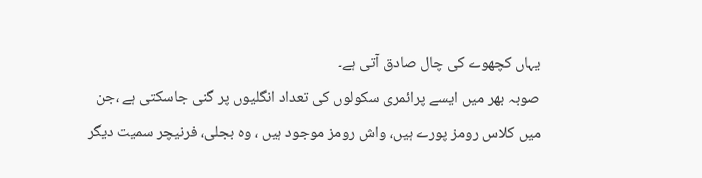یہاں کچھوے کی چال صادق آتی ہے۔
صوبہ بھر میں ایسے پرائمری سکولوں کی تعداد انگلیوں پر گنی جاسکتی ہے ،جن
میں کلاس رومز پورے ہیں، واش رومز موجود ہیں ، وہ بجلی، فرنیچر سمیت دیگر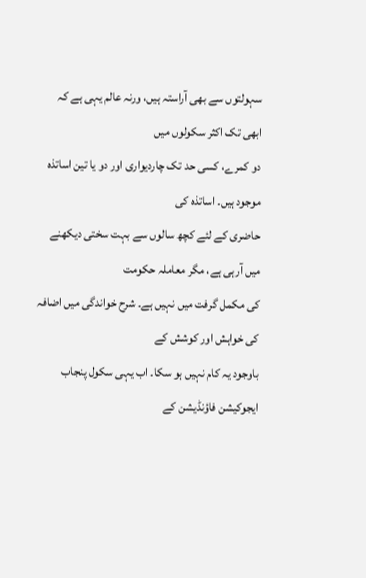سہولتوں سے بھی آراستہ ہیں، ورنہ عالم یہی ہے کہ ابھی تک اکثر سکولوں میں
دو کمرے، کسی حد تک چاردیواری اور دو یا تین اساتذہ موجود ہیں۔ اساتذہ کی
حاضری کے لئے کچھ سالوں سے بہت سختی دیکھنے میں آرہی ہے، مگر معاملہ حکومت
کی مکمل گرفت میں نہیں ہے۔ شرح خواندگی میں اضافہ کی خواہش اور کوشش کے
باوجود یہ کام نہیں ہو سکا۔ اب یہی سکول پنجاب ایجوکیشن فاؤنڈیشن کے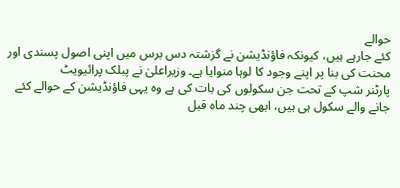حوالے
کئے جارہے ہیں، کیونکہ فاؤنڈیشن نے گزشتہ دس برس میں اپنی اصول پسندی اور
محنت کی بنا پر اپنے وجود کا لوہا منوایا ہے۔ وزیراعلیٰ نے پبلک پرائیویٹ
پارٹنر شپ کے تحت جن سکولوں کی بات کی ہے وہ یہی فاؤنڈیشن کے حوالے کئے
جانے والے سکول ہی ہیں، ابھی چند ماہ قبل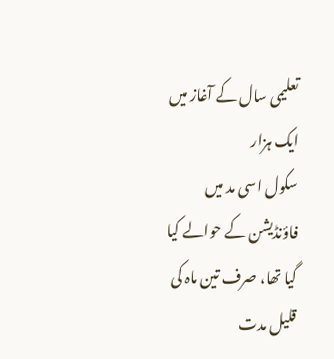تعلیمی سال کے آغاز میں ایک ہزار
سکول اسی مد میں فاؤنڈیشن کے حوالے کیا گیا تھا، صرف تین ماہ کی قلیل مدت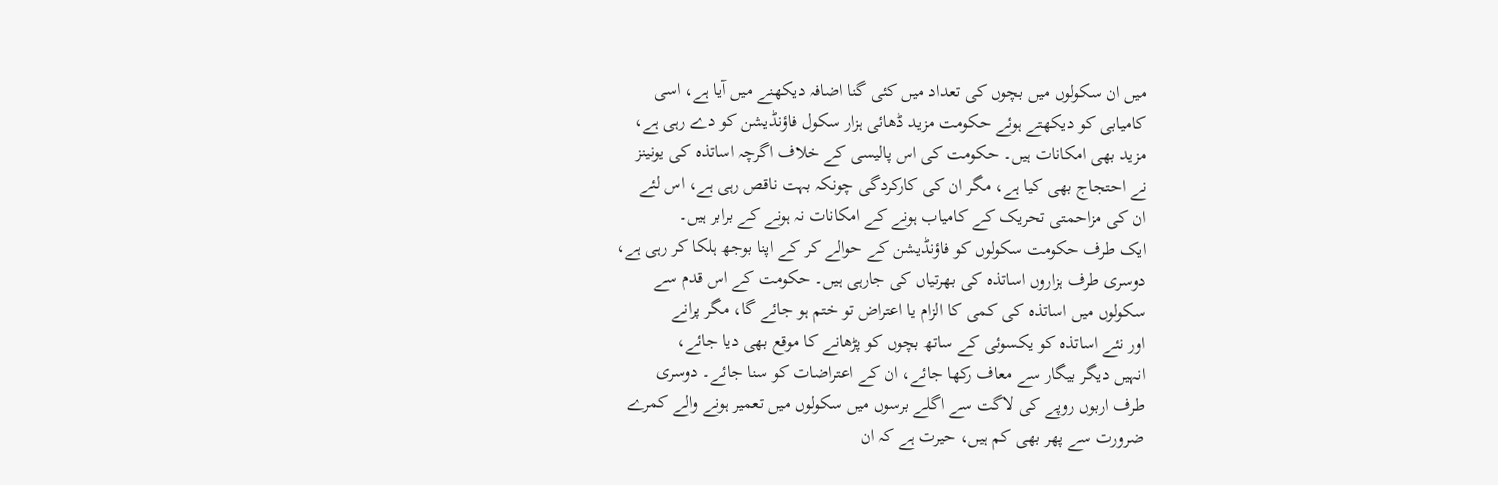میں ان سکولوں میں بچوں کی تعداد میں کئی گنا اضافہ دیکھنے میں آیا ہے، اسی
کامیابی کو دیکھتے ہوئے حکومت مزید ڈھائی ہزار سکول فاؤنڈیشن کو دے رہی ہے،
مزید بھی امکانات ہیں۔ حکومت کی اس پالیسی کے خلاف اگرچہ اساتذہ کی یونینز
نے احتجاج بھی کیا ہے، مگر ان کی کارکردگی چونکہ بہت ناقص رہی ہے، اس لئے
ان کی مزاحمتی تحریک کے کامیاب ہونے کے امکانات نہ ہونے کے برابر ہیں۔
ایک طرف حکومت سکولوں کو فاؤنڈیشن کے حوالے کر کے اپنا بوجھ ہلکا کر رہی ہے،
دوسری طرف ہزاروں اساتذہ کی بھرتیاں کی جارہی ہیں۔ حکومت کے اس قدم سے
سکولوں میں اساتذہ کی کمی کا الزام یا اعتراض تو ختم ہو جائے گا، مگر پرانے
اور نئے اساتذہ کو یکسوئی کے ساتھ بچوں کو پڑھانے کا موقع بھی دیا جائے،
انہیں دیگر بیگار سے معاف رکھا جائے، ان کے اعتراضات کو سنا جائے۔ دوسری
طرف اربوں روپے کی لاگت سے اگلے برسوں میں سکولوں میں تعمیر ہونے والے کمرے
ضرورت سے پھر بھی کم ہیں، حیرت ہے کہ ان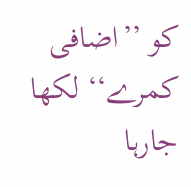کو ’’اضافی کمرے‘‘ لکھا جارہا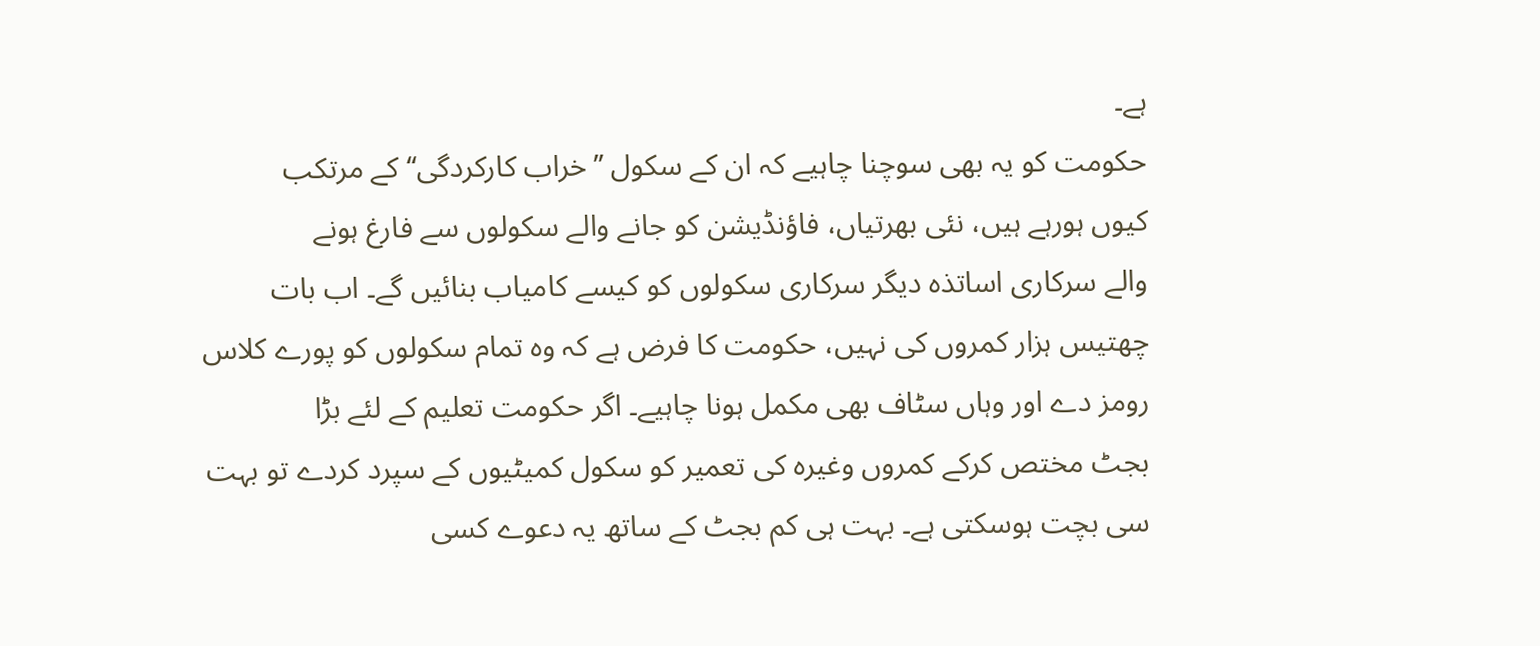ہے۔
حکومت کو یہ بھی سوچنا چاہیے کہ ان کے سکول ’’خراب کارکردگی‘‘ کے مرتکب
کیوں ہورہے ہیں، نئی بھرتیاں، فاؤنڈیشن کو جانے والے سکولوں سے فارغ ہونے
والے سرکاری اساتذہ دیگر سرکاری سکولوں کو کیسے کامیاب بنائیں گے۔ اب بات
چھتیس ہزار کمروں کی نہیں، حکومت کا فرض ہے کہ وہ تمام سکولوں کو پورے کلاس
رومز دے اور وہاں سٹاف بھی مکمل ہونا چاہیے۔ اگر حکومت تعلیم کے لئے بڑا
بجٹ مختص کرکے کمروں وغیرہ کی تعمیر کو سکول کمیٹیوں کے سپرد کردے تو بہت
سی بچت ہوسکتی ہے۔ بہت ہی کم بجٹ کے ساتھ یہ دعوے کسی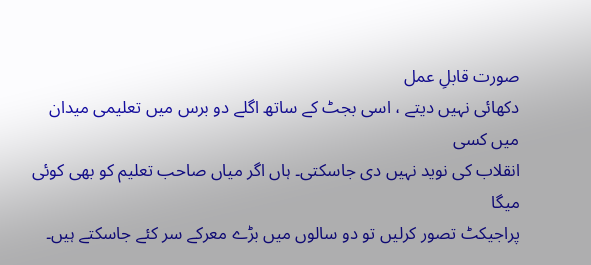صورت قابلِ عمل
دکھائی نہیں دیتے ، اسی بجٹ کے ساتھ اگلے دو برس میں تعلیمی میدان میں کسی
انقلاب کی نوید نہیں دی جاسکتی۔ ہاں اگر میاں صاحب تعلیم کو بھی کوئی میگا
پراجیکٹ تصور کرلیں تو دو سالوں میں بڑے معرکے سر کئے جاسکتے ہیں۔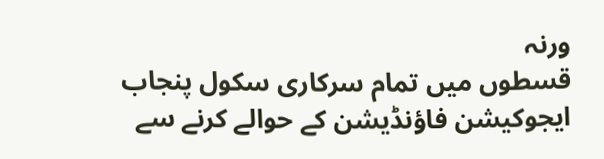ورنہ
قسطوں میں تمام سرکاری سکول پنجاب ایجوکیشن فاؤنڈیشن کے حوالے کرنے سے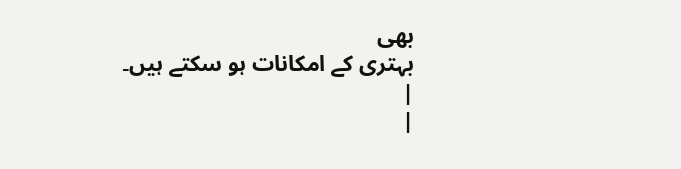بھی
بہتری کے امکانات ہو سکتے ہیں۔
|
|